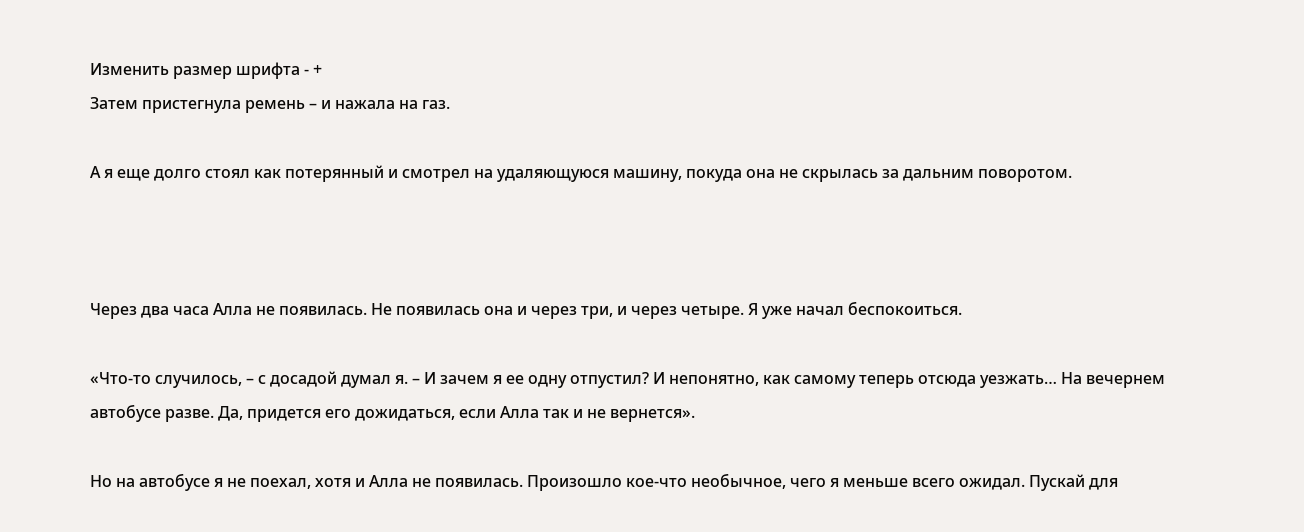Изменить размер шрифта - +
Затем пристегнула ремень – и нажала на газ.

А я еще долго стоял как потерянный и смотрел на удаляющуюся машину, покуда она не скрылась за дальним поворотом.



Через два часа Алла не появилась. Не появилась она и через три, и через четыре. Я уже начал беспокоиться.

«Что-то случилось, – с досадой думал я. – И зачем я ее одну отпустил? И непонятно, как самому теперь отсюда уезжать… На вечернем автобусе разве. Да, придется его дожидаться, если Алла так и не вернется».

Но на автобусе я не поехал, хотя и Алла не появилась. Произошло кое-что необычное, чего я меньше всего ожидал. Пускай для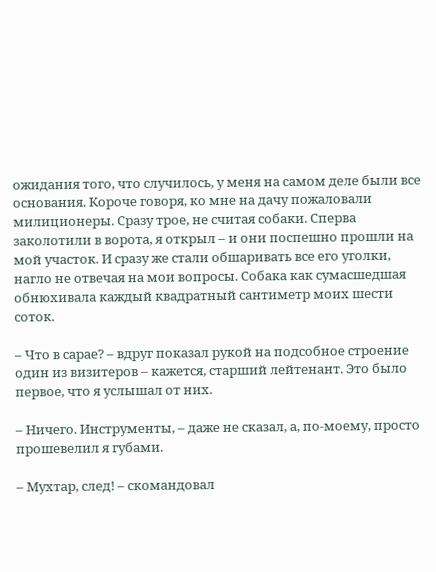ожидания того, что случилось, у меня на самом деле были все основания. Короче говоря, ко мне на дачу пожаловали милиционеры. Сразу трое, не считая собаки. Сперва заколотили в ворота, я открыл – и они поспешно прошли на мой участок. И сразу же стали обшаривать все его уголки, нагло не отвечая на мои вопросы. Собака как сумасшедшая обнюхивала каждый квадратный сантиметр моих шести соток.

– Что в сарае? – вдруг показал рукой на подсобное строение один из визитеров – кажется, старший лейтенант. Это было первое, что я услышал от них.

– Ничего. Инструменты, – даже не сказал, а, по-моему, просто прошевелил я губами.

– Мухтар, след! – скомандовал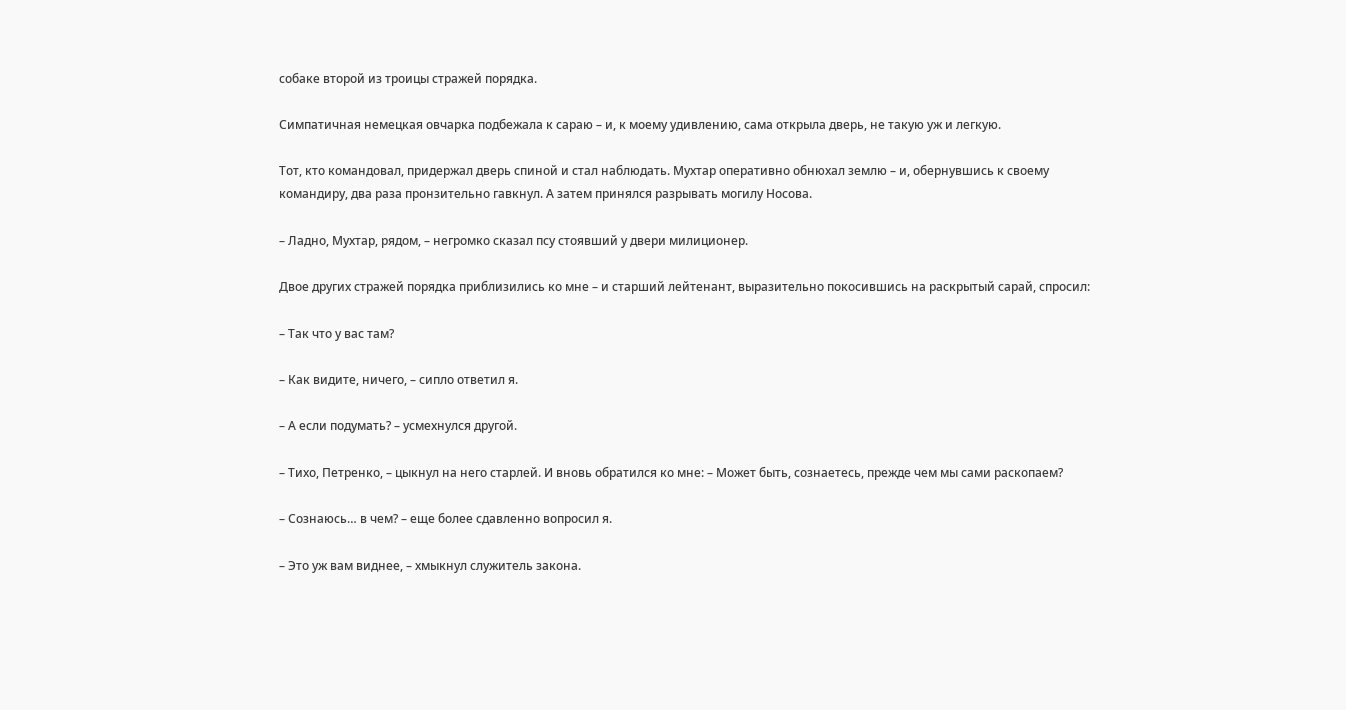собаке второй из троицы стражей порядка.

Симпатичная немецкая овчарка подбежала к сараю – и, к моему удивлению, сама открыла дверь, не такую уж и легкую.

Тот, кто командовал, придержал дверь спиной и стал наблюдать. Мухтар оперативно обнюхал землю – и, обернувшись к своему командиру, два раза пронзительно гавкнул. А затем принялся разрывать могилу Носова.

– Ладно, Мухтар, рядом, – негромко сказал псу стоявший у двери милиционер.

Двое других стражей порядка приблизились ко мне – и старший лейтенант, выразительно покосившись на раскрытый сарай, спросил:

– Так что у вас там?

– Как видите, ничего, – сипло ответил я.

– А если подумать? – усмехнулся другой.

– Тихо, Петренко, – цыкнул на него старлей. И вновь обратился ко мне: – Может быть, сознаетесь, прежде чем мы сами раскопаем?

– Сознаюсь… в чем? – еще более сдавленно вопросил я.

– Это уж вам виднее, – хмыкнул служитель закона.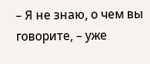– Я не знаю, о чем вы говорите, – уже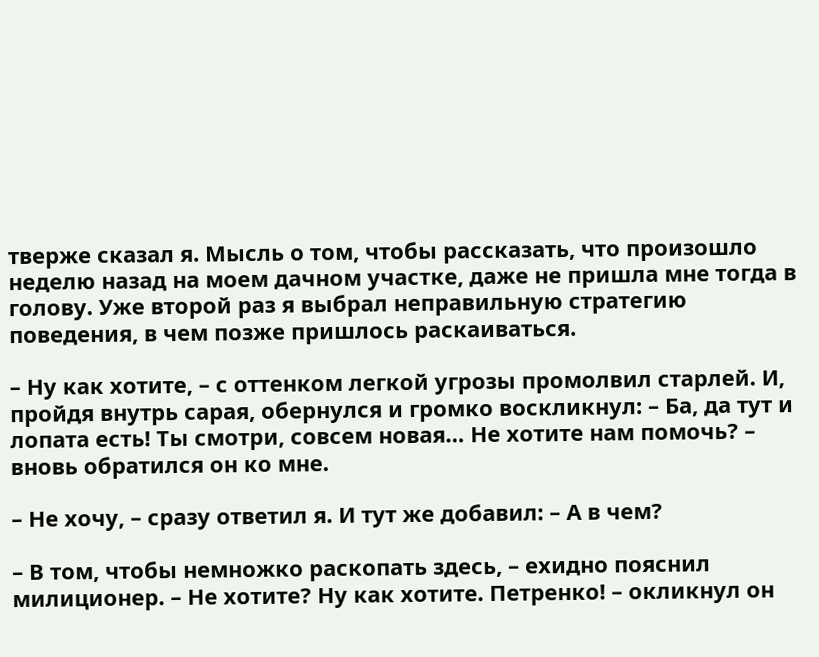тверже сказал я. Мысль о том, чтобы рассказать, что произошло неделю назад на моем дачном участке, даже не пришла мне тогда в голову. Уже второй раз я выбрал неправильную стратегию поведения, в чем позже пришлось раскаиваться.

– Ну как хотите, – с оттенком легкой угрозы промолвил старлей. И, пройдя внутрь сарая, обернулся и громко воскликнул: – Ба, да тут и лопата есть! Ты смотри, совсем новая… Не хотите нам помочь? – вновь обратился он ко мне.

– Не хочу, – сразу ответил я. И тут же добавил: – А в чем?

– В том, чтобы немножко раскопать здесь, – ехидно пояснил милиционер. – Не хотите? Ну как хотите. Петренко! – окликнул он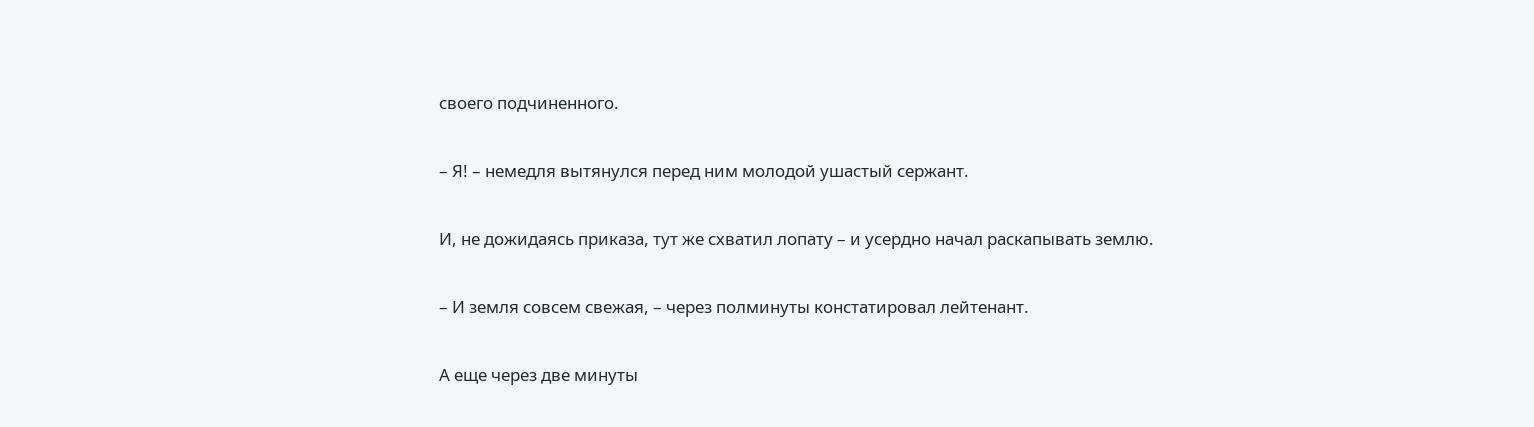своего подчиненного.

– Я! – немедля вытянулся перед ним молодой ушастый сержант.

И, не дожидаясь приказа, тут же схватил лопату – и усердно начал раскапывать землю.

– И земля совсем свежая, – через полминуты констатировал лейтенант.

А еще через две минуты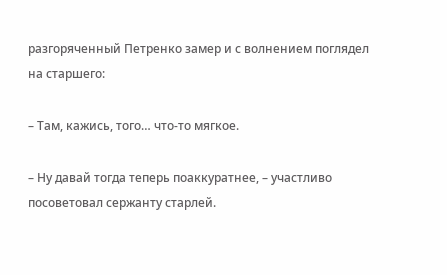разгоряченный Петренко замер и с волнением поглядел на старшего:

– Там, кажись, того… что-то мягкое.

– Ну давай тогда теперь поаккуратнее, – участливо посоветовал сержанту старлей.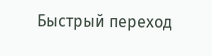Быстрый переход